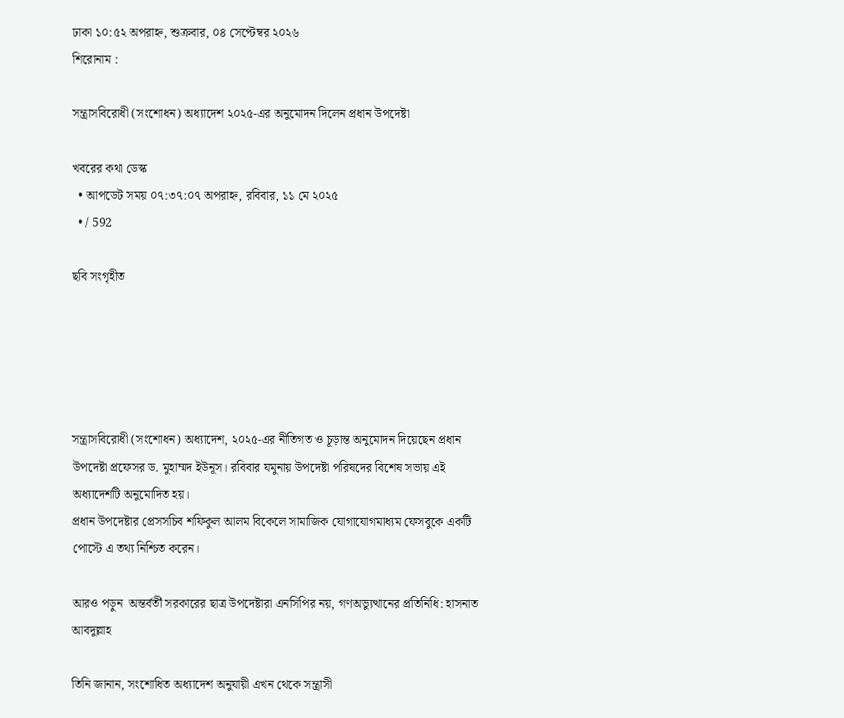ঢাকা ১০:৫২ অপরাহ্ন, শুক্রবার, ০৪ সেপ্টেম্বর ২০২৬
শিরোনাম :

সন্ত্রাসবিরোধী (সংশোধন) অধ্যাদেশ ২০২৫-এর অনুমোদন দিলেন প্রধান উপদেষ্টা

খবরের কথা ডেস্ক
  • আপডেট সময় ০৭:৩৭:০৭ অপরাহ্ন, রবিবার, ১১ মে ২০২৫
  • / 592

ছবি সংগৃহীত





সন্ত্রাসবিরোধী (সংশোধন) অধ্যাদেশ, ২০২৫-এর নীতিগত ও চূড়ান্ত অনুমোদন দিয়েছেন প্রধান উপদেষ্টা প্রফেসর ড. মুহাম্মদ ইউনূস। রবিবার যমুনায় উপদেষ্টা পরিষদের বিশেষ সভায় এই অধ্যাদেশটি অনুমোদিত হয়।
প্রধান উপদেষ্টার প্রেসসচিব শফিকুল আলম বিকেলে সামাজিক যোগাযোগমাধ্যম ফেসবুকে একটি পোস্টে এ তথ্য নিশ্চিত করেন।

আরও পড়ুন  অন্তর্বর্তী সরকারের ছাত্র উপদেষ্টারা এনসিপির নয়, গণঅভ্যুত্থানের প্রতিনিধি: হাসনাত আবদুল্লাহ

তিনি জানান, সংশোধিত অধ্যাদেশ অনুযায়ী এখন থেকে সন্ত্রাসী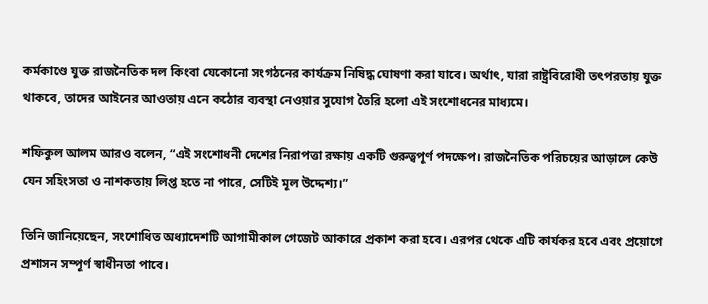কর্মকাণ্ডে যুক্ত রাজনৈতিক দল কিংবা যেকোনো সংগঠনের কার্যক্রম নিষিদ্ধ ঘোষণা করা যাবে। অর্থাৎ, যারা রাষ্ট্রবিরোধী তৎপরতায় যুক্ত থাকবে, তাদের আইনের আওতায় এনে কঠোর ব্যবস্থা নেওয়ার সুযোগ তৈরি হলো এই সংশোধনের মাধ্যমে।

শফিকুল আলম আরও বলেন, “এই সংশোধনী দেশের নিরাপত্তা রক্ষায় একটি গুরুত্বপূর্ণ পদক্ষেপ। রাজনৈতিক পরিচয়ের আড়ালে কেউ যেন সহিংসতা ও নাশকতায় লিপ্ত হতে না পারে, সেটিই মূল উদ্দেশ্য।”

তিনি জানিয়েছেন, সংশোধিত অধ্যাদেশটি আগামীকাল গেজেট আকারে প্রকাশ করা হবে। এরপর থেকে এটি কার্যকর হবে এবং প্রয়োগে প্রশাসন সম্পূর্ণ স্বাধীনতা পাবে।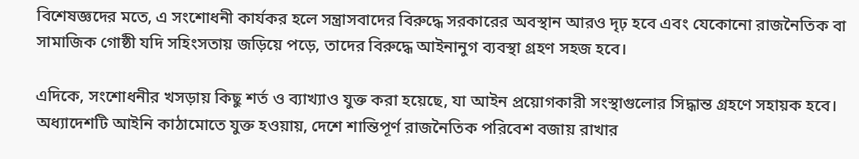বিশেষজ্ঞদের মতে, এ সংশোধনী কার্যকর হলে সন্ত্রাসবাদের বিরুদ্ধে সরকারের অবস্থান আরও দৃঢ় হবে এবং যেকোনো রাজনৈতিক বা সামাজিক গোষ্ঠী যদি সহিংসতায় জড়িয়ে পড়ে, তাদের বিরুদ্ধে আইনানুগ ব্যবস্থা গ্রহণ সহজ হবে।

এদিকে, সংশোধনীর খসড়ায় কিছু শর্ত ও ব্যাখ্যাও যুক্ত করা হয়েছে, যা আইন প্রয়োগকারী সংস্থাগুলোর সিদ্ধান্ত গ্রহণে সহায়ক হবে। অধ্যাদেশটি আইনি কাঠামোতে যুক্ত হওয়ায়, দেশে শান্তিপূর্ণ রাজনৈতিক পরিবেশ বজায় রাখার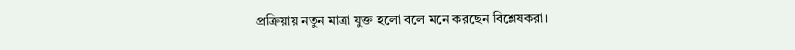প্রক্রিয়ায় নতুন মাত্রা যুক্ত হলো বলে মনে করছেন বিশ্লেষকরা।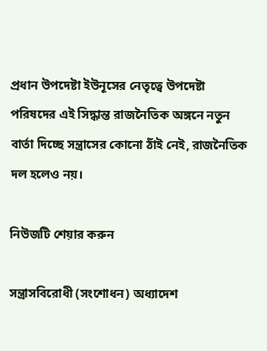প্রধান উপদেষ্টা ইউনূসের নেতৃত্বে উপদেষ্টা পরিষদের এই সিদ্ধান্ত রাজনৈতিক অঙ্গনে নতুন বার্তা দিচ্ছে সন্ত্রাসের কোনো ঠাঁই নেই, রাজনৈতিক দল হলেও নয়।

নিউজটি শেয়ার করুন

সন্ত্রাসবিরোধী (সংশোধন) অধ্যাদেশ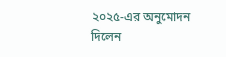২০২৫-এর অনুমোদন দিলেন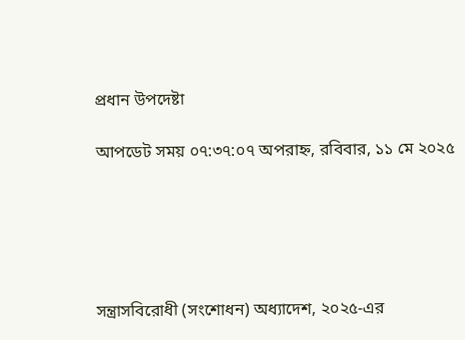প্রধান উপদেষ্টা

আপডেট সময় ০৭:৩৭:০৭ অপরাহ্ন, রবিবার, ১১ মে ২০২৫





সন্ত্রাসবিরোধী (সংশোধন) অধ্যাদেশ, ২০২৫-এর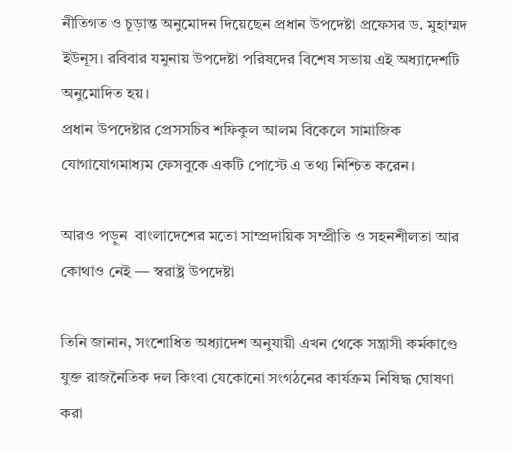নীতিগত ও চূড়ান্ত অনুমোদন দিয়েছেন প্রধান উপদেষ্টা প্রফেসর ড. মুহাম্মদ ইউনূস। রবিবার যমুনায় উপদেষ্টা পরিষদের বিশেষ সভায় এই অধ্যাদেশটি অনুমোদিত হয়।
প্রধান উপদেষ্টার প্রেসসচিব শফিকুল আলম বিকেলে সামাজিক যোগাযোগমাধ্যম ফেসবুকে একটি পোস্টে এ তথ্য নিশ্চিত করেন।

আরও পড়ুন  বাংলাদেশের মতো সাম্প্রদায়িক সম্প্রীতি ও সহনশীলতা আর কোথাও নেই — স্বরাষ্ট্র উপদেষ্টা

তিনি জানান, সংশোধিত অধ্যাদেশ অনুযায়ী এখন থেকে সন্ত্রাসী কর্মকাণ্ডে যুক্ত রাজনৈতিক দল কিংবা যেকোনো সংগঠনের কার্যক্রম নিষিদ্ধ ঘোষণা করা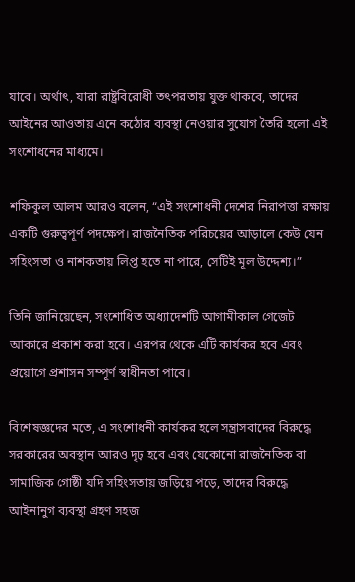যাবে। অর্থাৎ, যারা রাষ্ট্রবিরোধী তৎপরতায় যুক্ত থাকবে, তাদের আইনের আওতায় এনে কঠোর ব্যবস্থা নেওয়ার সুযোগ তৈরি হলো এই সংশোধনের মাধ্যমে।

শফিকুল আলম আরও বলেন, “এই সংশোধনী দেশের নিরাপত্তা রক্ষায় একটি গুরুত্বপূর্ণ পদক্ষেপ। রাজনৈতিক পরিচয়ের আড়ালে কেউ যেন সহিংসতা ও নাশকতায় লিপ্ত হতে না পারে, সেটিই মূল উদ্দেশ্য।”

তিনি জানিয়েছেন, সংশোধিত অধ্যাদেশটি আগামীকাল গেজেট আকারে প্রকাশ করা হবে। এরপর থেকে এটি কার্যকর হবে এবং প্রয়োগে প্রশাসন সম্পূর্ণ স্বাধীনতা পাবে।

বিশেষজ্ঞদের মতে, এ সংশোধনী কার্যকর হলে সন্ত্রাসবাদের বিরুদ্ধে সরকারের অবস্থান আরও দৃঢ় হবে এবং যেকোনো রাজনৈতিক বা সামাজিক গোষ্ঠী যদি সহিংসতায় জড়িয়ে পড়ে, তাদের বিরুদ্ধে আইনানুগ ব্যবস্থা গ্রহণ সহজ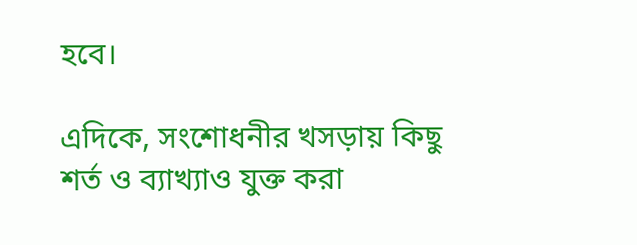হবে।

এদিকে, সংশোধনীর খসড়ায় কিছু শর্ত ও ব্যাখ্যাও যুক্ত করা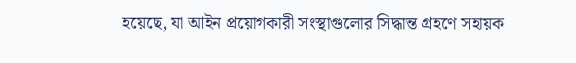হয়েছে, যা আইন প্রয়োগকারী সংস্থাগুলোর সিদ্ধান্ত গ্রহণে সহায়ক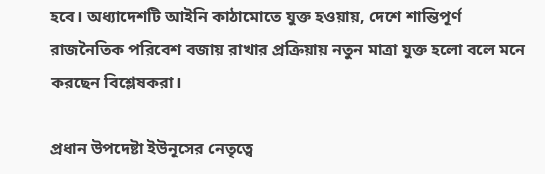হবে। অধ্যাদেশটি আইনি কাঠামোতে যুক্ত হওয়ায়, দেশে শান্তিপূর্ণ রাজনৈতিক পরিবেশ বজায় রাখার প্রক্রিয়ায় নতুন মাত্রা যুক্ত হলো বলে মনে করছেন বিশ্লেষকরা।

প্রধান উপদেষ্টা ইউনূসের নেতৃত্বে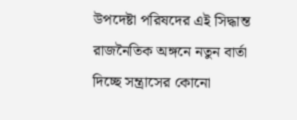উপদেষ্টা পরিষদের এই সিদ্ধান্ত রাজনৈতিক অঙ্গনে নতুন বার্তা দিচ্ছে সন্ত্রাসের কোনো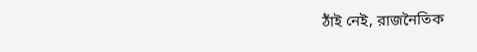ঠাঁই নেই, রাজনৈতিক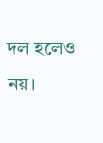দল হলেও নয়।